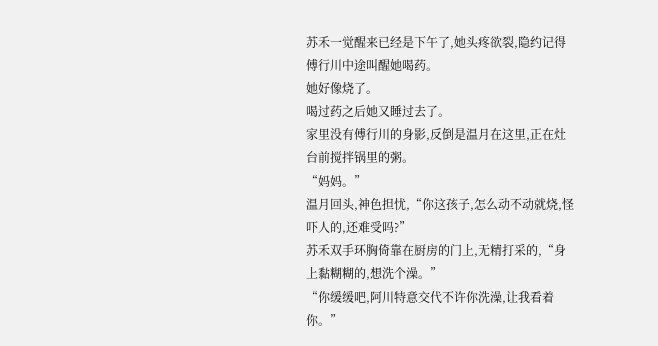苏禾一觉醒来已经是下午了,她头疼欲裂,隐约记得傅行川中途叫醒她喝药。
她好像烧了。
喝过药之后她又睡过去了。
家里没有傅行川的身影,反倒是温月在这里,正在灶台前搅拌锅里的粥。
“妈妈。”
温月回头,神色担忧,“你这孩子,怎么动不动就烧,怪吓人的,还难受吗?”
苏禾双手环胸倚靠在厨房的门上,无精打采的,“身上黏糊糊的,想洗个澡。”
“你缓缓吧,阿川特意交代不许你洗澡,让我看着你。”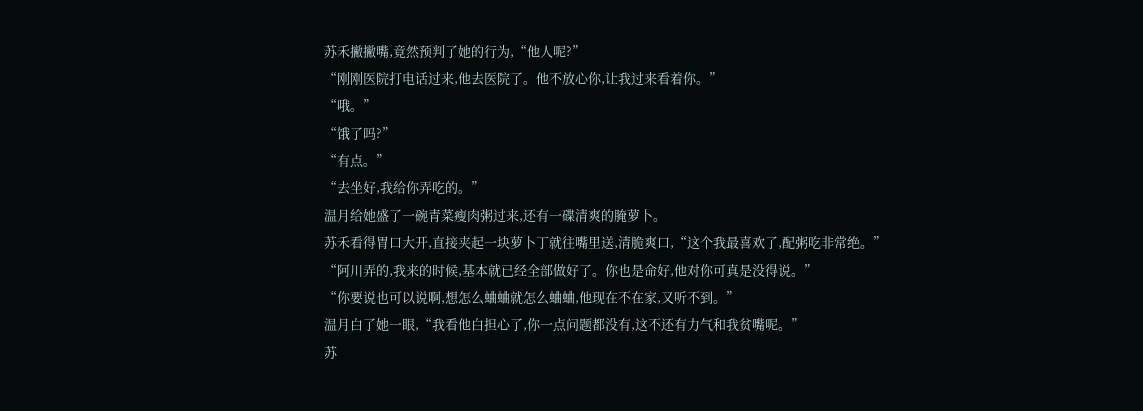苏禾撇撇嘴,竟然预判了她的行为,“他人呢?”
“刚刚医院打电话过来,他去医院了。他不放心你,让我过来看着你。”
“哦。”
“饿了吗?”
“有点。”
“去坐好,我给你弄吃的。”
温月给她盛了一碗青菜瘦肉粥过来,还有一碟清爽的腌萝卜。
苏禾看得胃口大开,直接夹起一块萝卜丁就往嘴里送,清脆爽口,“这个我最喜欢了,配粥吃非常绝。”
“阿川弄的,我来的时候,基本就已经全部做好了。你也是命好,他对你可真是没得说。”
“你要说也可以说啊,想怎么蛐蛐就怎么蛐蛐,他现在不在家,又听不到。”
温月白了她一眼,“我看他白担心了,你一点问题都没有,这不还有力气和我贫嘴呢。”
苏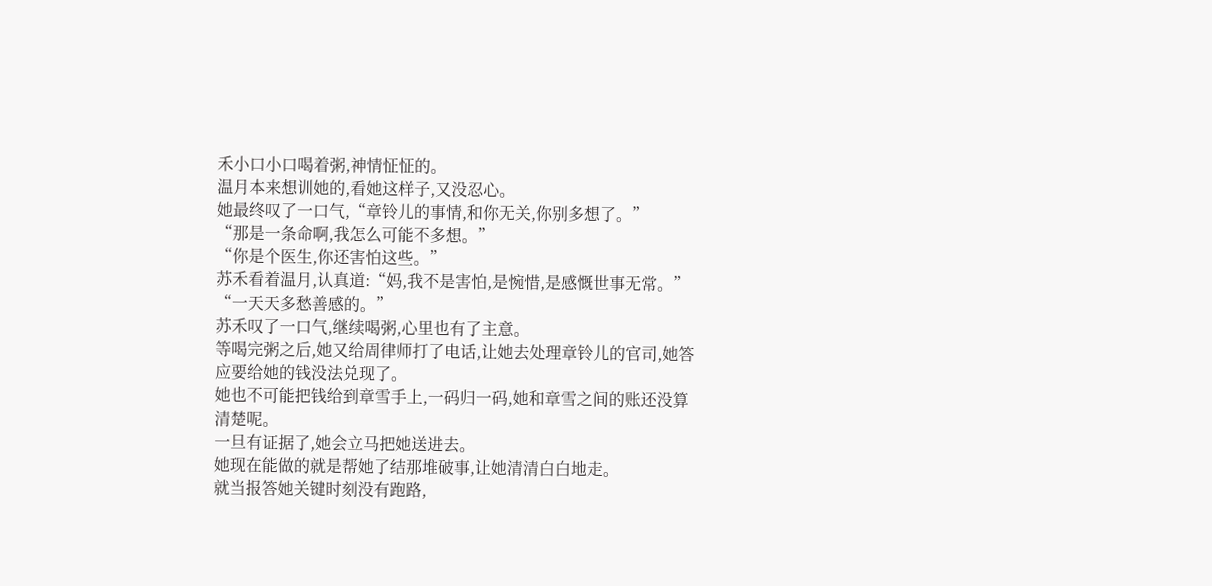禾小口小口喝着粥,神情怔怔的。
温月本来想训她的,看她这样子,又没忍心。
她最终叹了一口气,“章铃儿的事情,和你无关,你别多想了。”
“那是一条命啊,我怎么可能不多想。”
“你是个医生,你还害怕这些。”
苏禾看着温月,认真道:“妈,我不是害怕,是惋惜,是感慨世事无常。”
“一天天多愁善感的。”
苏禾叹了一口气,继续喝粥,心里也有了主意。
等喝完粥之后,她又给周律师打了电话,让她去处理章铃儿的官司,她答应要给她的钱没法兑现了。
她也不可能把钱给到章雪手上,一码归一码,她和章雪之间的账还没算清楚呢。
一旦有证据了,她会立马把她送进去。
她现在能做的就是帮她了结那堆破事,让她清清白白地走。
就当报答她关键时刻没有跑路,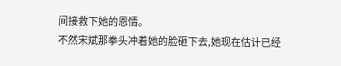间接救下她的恩情。
不然宋斌那拳头冲着她的脸砸下去,她现在估计已经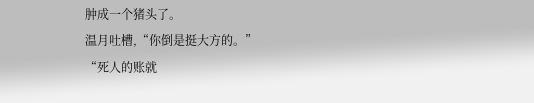肿成一个猪头了。
温月吐槽,“你倒是挺大方的。”
“死人的账就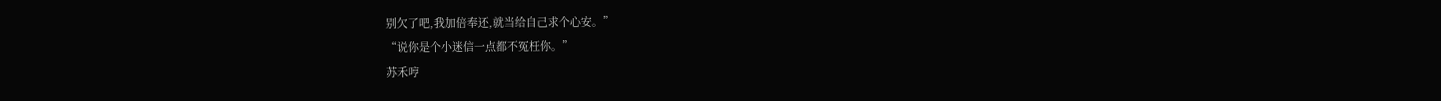别欠了吧,我加倍奉还,就当给自己求个心安。”
“说你是个小迷信一点都不冤枉你。”
苏禾哼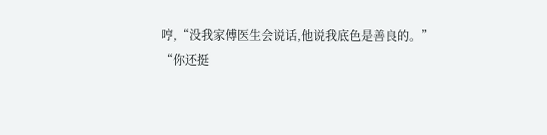哼,“没我家傅医生会说话,他说我底色是善良的。”
“你还挺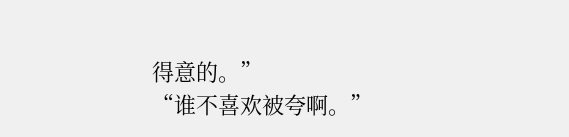得意的。”
“谁不喜欢被夸啊。”